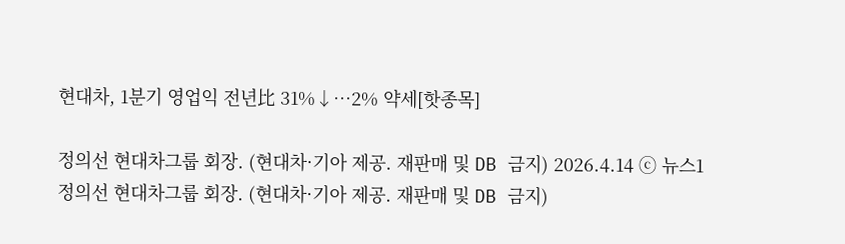현대차, 1분기 영업익 전년比 31%↓…2% 약세[핫종목]

정의선 현대차그룹 회장. (현대차·기아 제공. 재판매 및 DB 금지) 2026.4.14 ⓒ 뉴스1
정의선 현대차그룹 회장. (현대차·기아 제공. 재판매 및 DB 금지)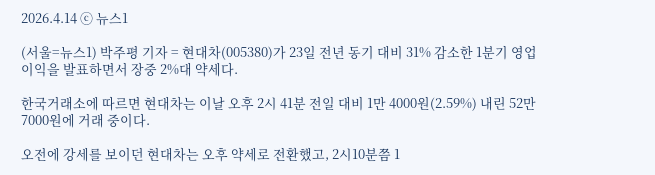2026.4.14 ⓒ 뉴스1

(서울=뉴스1) 박주평 기자 = 현대차(005380)가 23일 전년 동기 대비 31% 감소한 1분기 영업이익을 발표하면서 장중 2%대 약세다.

한국거래소에 따르면 현대차는 이날 오후 2시 41분 전일 대비 1만 4000원(2.59%) 내린 52만 7000원에 거래 중이다.

오전에 강세를 보이던 현대차는 오후 약세로 전환했고, 2시10분쯤 1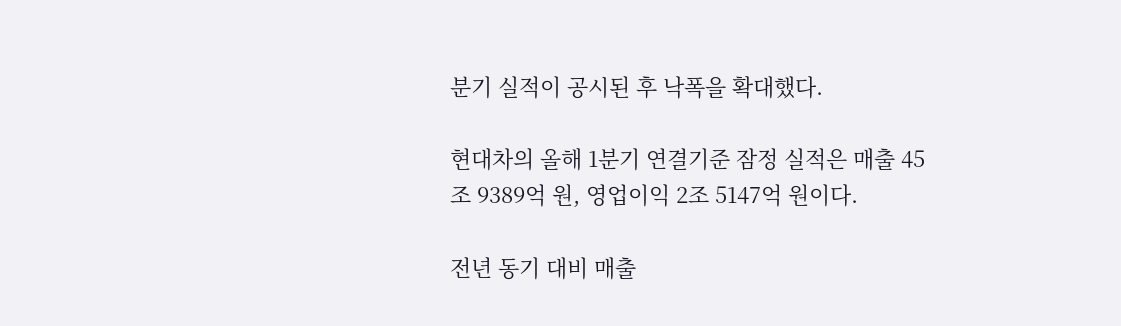분기 실적이 공시된 후 낙폭을 확대했다.

현대차의 올해 1분기 연결기준 잠정 실적은 매출 45조 9389억 원, 영업이익 2조 5147억 원이다.

전년 동기 대비 매출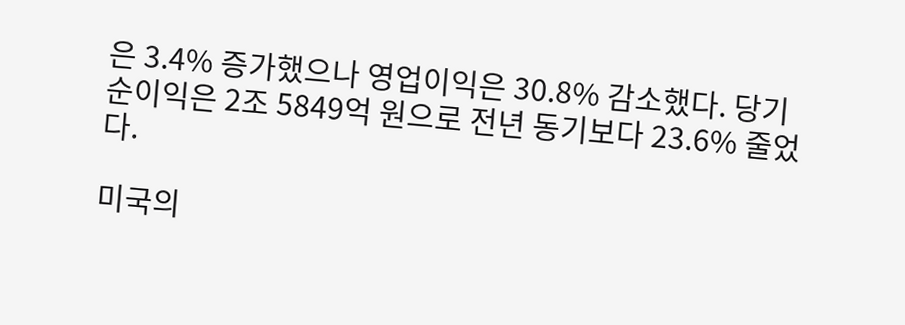은 3.4% 증가했으나 영업이익은 30.8% 감소했다. 당기순이익은 2조 5849억 원으로 전년 동기보다 23.6% 줄었다.

미국의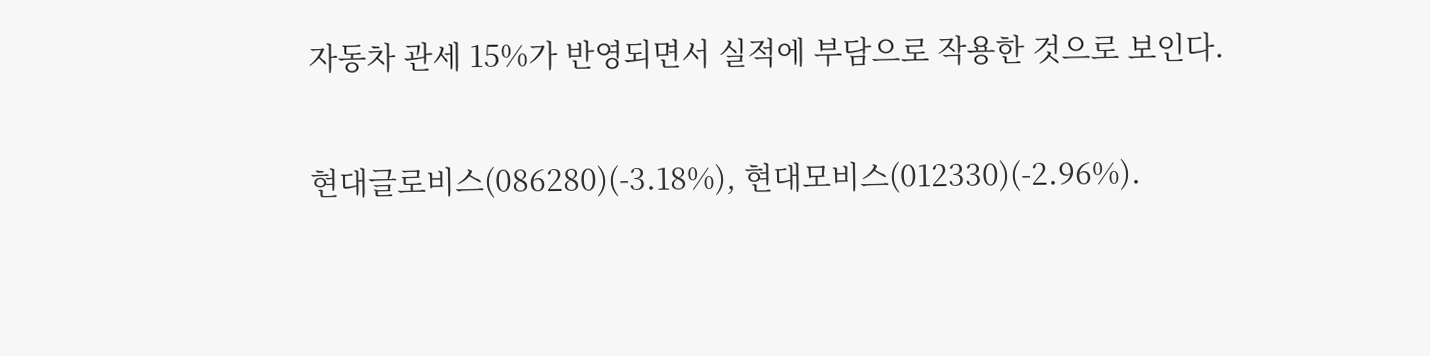자동차 관세 15%가 반영되면서 실적에 부담으로 작용한 것으로 보인다.

현대글로비스(086280)(-3.18%), 현대모비스(012330)(-2.96%).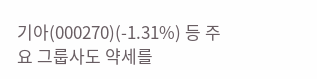기아(000270)(-1.31%) 등 주요 그룹사도 약세를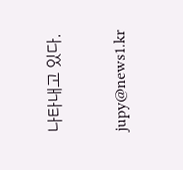나타내고 있다.

jupy@news1.kr